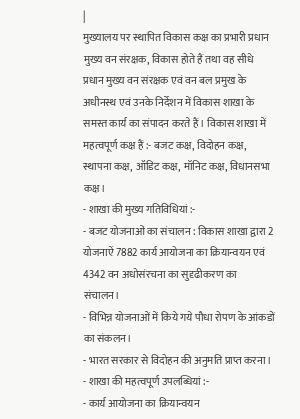|
मुख्यालय पर स्थापित विकास कक्ष का प्रभारी प्रधान मुख्य वन संरक्षक, विकास होते हैं तथा वह सीधे प्रधान मुख्य वन संरक्षक एवं वन बल प्रमुख के अधीनस्थ एवं उनके निर्देशन में विकास शाखा के समस्त कार्य का संपादन करते हैं। विकास शाखा में महत्वपूर्ण कक्ष हैं :- बजट कक्ष, विदोहन कक्ष, स्थापना कक्ष, ऑडिट कक्ष, मॉनिट कक्ष, विधानसभा कक्ष।
- शाखा की मुख्य गतिविधियां :-
- बजट योजनाओं का संचालन : विकास शाखा द्वारा 2 योजनाऐं 7882 कार्य आयोजना का क्रियान्वयन एवं 4342 वन अधोसंरचना का सुदृढीकरण का संचालन।
- विभिन्न योजनाओं में किये गये पौधा रोपण के आंकडों का संकलन।
- भारत सरकार से विदोहन की अनुमति प्राप्त करना।
- शाखा की महत्वपूर्ण उपलब्धियां :-
- कार्य आयोजना का क्रियान्वयन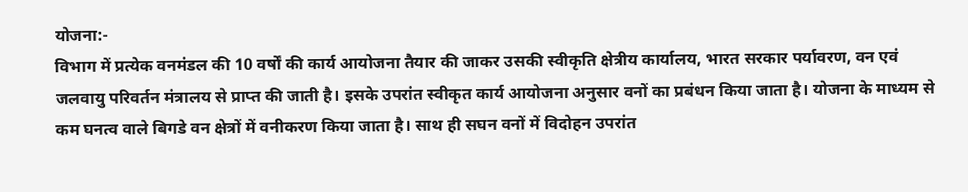योजना:-
विभाग में प्रत्येक वनमंडल की 10 वर्षों की कार्य आयोजना तैयार की जाकर उसकी स्वीकृति क्षेत्रीय कार्यालय, भारत सरकार पर्यावरण, वन एवं जलवायु परिवर्तन मंत्रालय से प्राप्त की जाती है। इसके उपरांत स्वीकृत कार्य आयोजना अनुसार वनों का प्रबंधन किया जाता है। योजना के माध्यम से कम घनत्व वाले बिगडे वन क्षेत्रों में वनीकरण किया जाता है। साथ ही सघन वनों में विदोहन उपरांत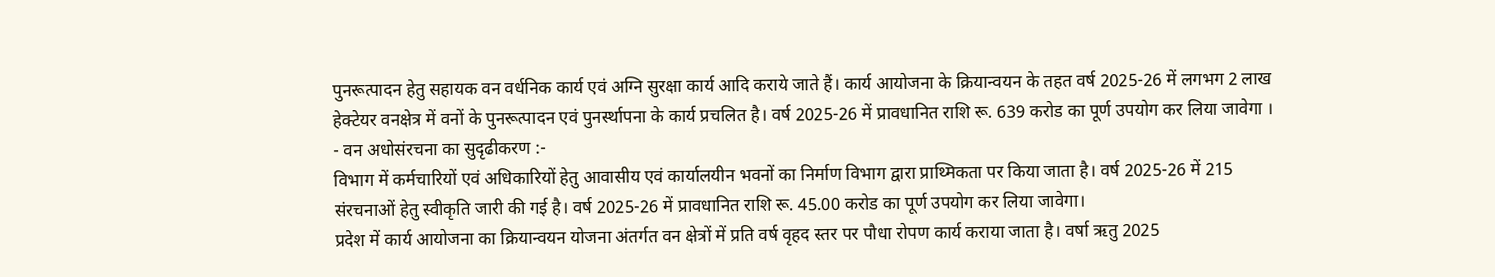पुनरूत्पादन हेतु सहायक वन वर्धनिक कार्य एवं अग्नि सुरक्षा कार्य आदि कराये जाते हैं। कार्य आयोजना के क्रियान्वयन के तहत वर्ष 2025-26 में लगभग 2 लाख हेक्टेयर वनक्षेत्र में वनों के पुनरूत्पादन एवं पुनर्स्थापना के कार्य प्रचलित है। वर्ष 2025-26 में प्रावधानित राशि रू. 639 करोड का पूर्ण उपयोग कर लिया जावेगा ।
- वन अधोसंरचना का सुदृढीकरण :-
विभाग में कर्मचारियों एवं अधिकारियों हेतु आवासीय एवं कार्यालयीन भवनों का निर्माण विभाग द्वारा प्राथ्मिकता पर किया जाता है। वर्ष 2025-26 में 215 संरचनाओं हेतु स्वीकृति जारी की गई है। वर्ष 2025-26 में प्रावधानित राशि रू. 45.00 करोड का पूर्ण उपयोग कर लिया जावेगा।
प्रदेश में कार्य आयोजना का क्रियान्वयन योजना अंतर्गत वन क्षेत्रों में प्रति वर्ष वृहद स्तर पर पौधा रोपण कार्य कराया जाता है। वर्षा ऋतु 2025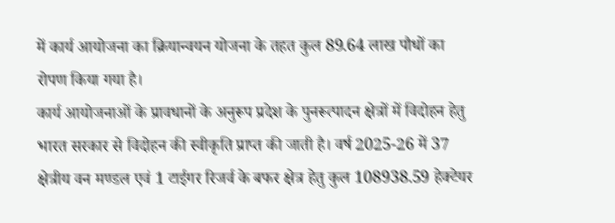में कार्य आयोजना का क्रियान्वयन योजना के तहत कुल 89.64 लाख पौधों का रोपण किया गया है।
कार्य आयोजनाओं के प्रावधानों के अनुरूप प्रदेश के पुनरूत्पादन क्षेत्रों में विदोहन हेतु भारत सरकार से विदोहन की स्वीकृति प्राप्त की जाती है। वर्ष 2025-26 में 37 क्षेत्रीय वन मण्डल एवं 1 टाईगर रिजर्व के बफर क्षेत्र हेतु कुल 108938.59 हेक्टेयर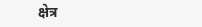क्षेत्र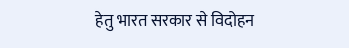हेतु भारत सरकार से विदोहन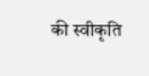की स्वीकृति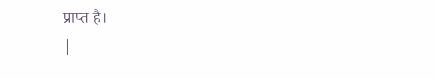प्राप्त है।
|